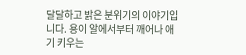달달하고 밝은 분위기의 이야기입니다. 용이 알에서부터 깨어나 애기 키우는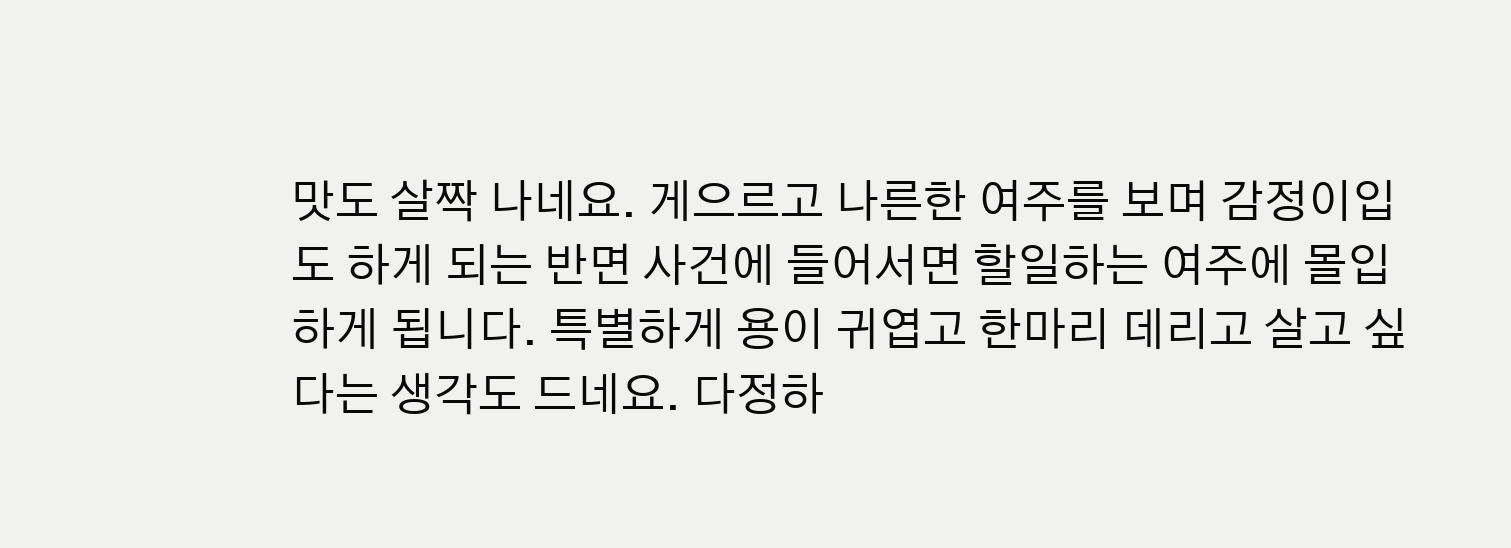맛도 살짝 나네요. 게으르고 나른한 여주를 보며 감정이입도 하게 되는 반면 사건에 들어서면 할일하는 여주에 몰입하게 됩니다. 특별하게 용이 귀엽고 한마리 데리고 살고 싶다는 생각도 드네요. 다정하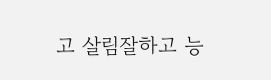고 살림잘하고 능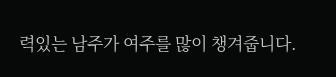력있는 남주가 여주를 많이 챙겨줍니다.